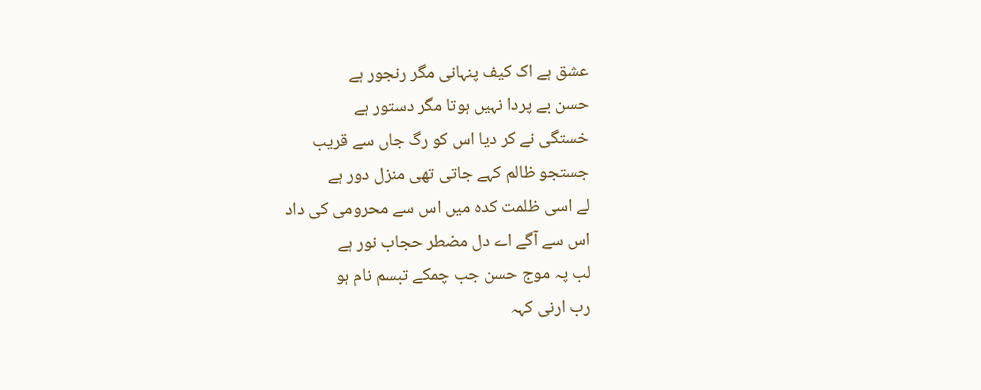عشق ہے اک کیف پنہانی مگر رنجور ہے
حسن بے پردا نہیں ہوتا مگر دستور ہے
خستگی نے کر دیا اس کو رگ جاں سے قریب
جستجو ظالم کہے جاتی تھی منزل دور ہے
لے اسی ظلمت کدہ میں اس سے محرومی کی داد
اس سے آگے اے دل مضطر حجاب نور ہے
لب پہ موج حسن جب چمکے تبسم نام ہو
رب ارنی کہہ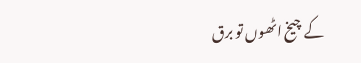کے چیخ اٹھوں تو برق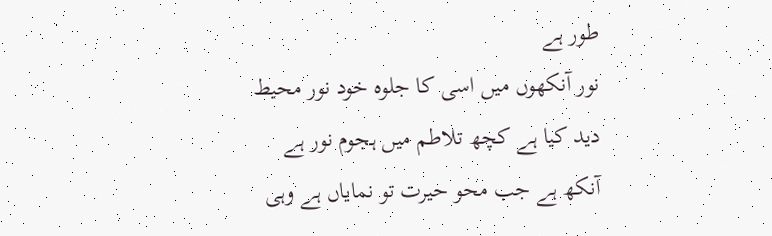طور ہے
نور آنکھوں میں اسی کا جلوہ خود نور محیط
دید کیا ہے کچھ تلاطم میں ہجوم نور ہے
آنکھ ہے جب محو حیرت تو نمایاں ہے وہی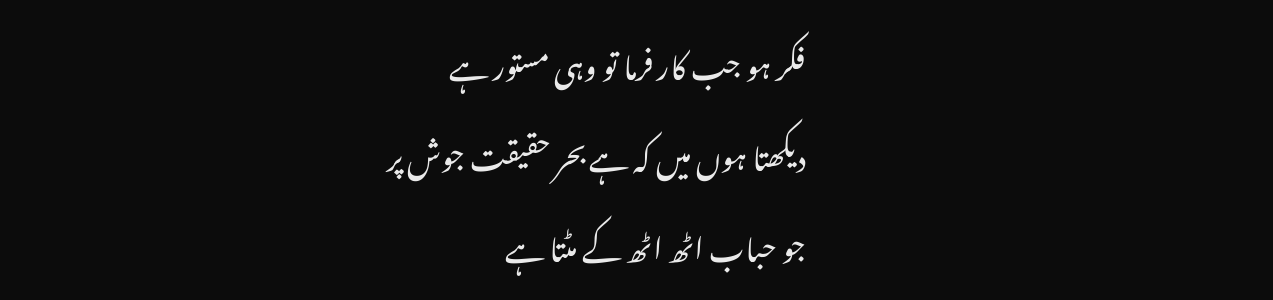فکر ہو جب کار فرما تو وہی مستور ہے
دیکھتا ہوں میں کہ ہے بحر حقیقت جوش پر
جو حباب اٹھ اٹھ کے مٹتا ہے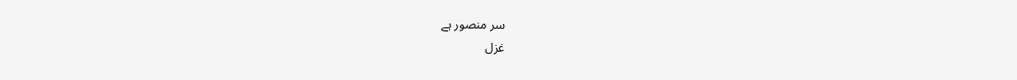سر منصور ہے
غزل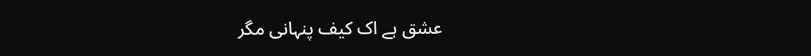عشق ہے اک کیف پنہانی مگر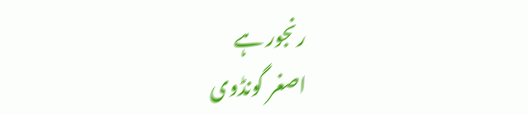رنجور ہے
اصغر گونڈوی